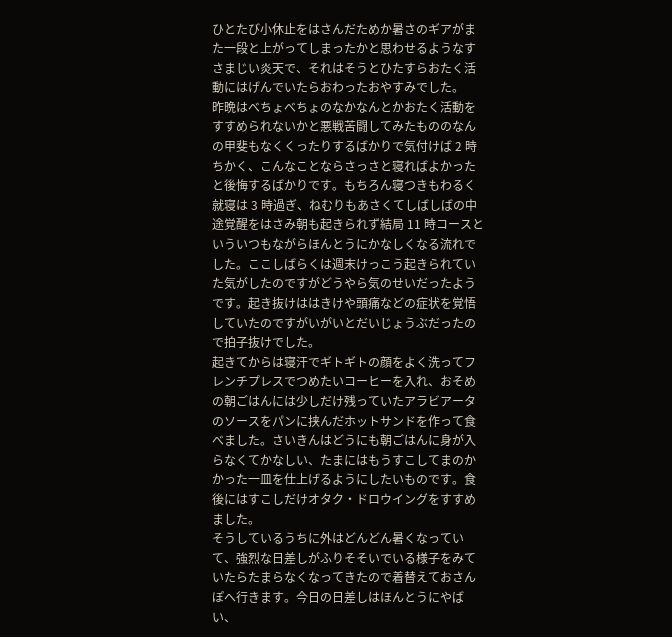ひとたび小休止をはさんだためか暑さのギアがまた一段と上がってしまったかと思わせるようなすさまじい炎天で、それはそうとひたすらおたく活動にはげんでいたらおわったおやすみでした。
昨晩はべちょべちょのなかなんとかおたく活動をすすめられないかと悪戦苦闘してみたもののなんの甲斐もなくくったりするばかりで気付けば 2 時ちかく、こんなことならさっさと寝ればよかったと後悔するばかりです。もちろん寝つきもわるく就寝は 3 時過ぎ、ねむりもあさくてしばしばの中途覚醒をはさみ朝も起きられず結局 11 時コースといういつもながらほんとうにかなしくなる流れでした。ここしばらくは週末けっこう起きられていた気がしたのですがどうやら気のせいだったようです。起き抜けははきけや頭痛などの症状を覚悟していたのですがいがいとだいじょうぶだったので拍子抜けでした。
起きてからは寝汗でギトギトの顔をよく洗ってフレンチプレスでつめたいコーヒーを入れ、おそめの朝ごはんには少しだけ残っていたアラビアータのソースをパンに挟んだホットサンドを作って食べました。さいきんはどうにも朝ごはんに身が入らなくてかなしい、たまにはもうすこしてまのかかった一皿を仕上げるようにしたいものです。食後にはすこしだけオタク・ドロウイングをすすめました。
そうしているうちに外はどんどん暑くなっていて、強烈な日差しがふりそそいでいる様子をみていたらたまらなくなってきたので着替えておさんぽへ行きます。今日の日差しはほんとうにやばい、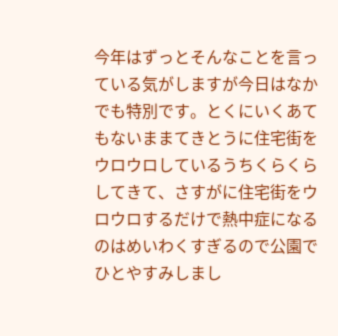今年はずっとそんなことを言っている気がしますが今日はなかでも特別です。とくにいくあてもないままてきとうに住宅街をウロウロしているうちくらくらしてきて、さすがに住宅街をウロウロするだけで熱中症になるのはめいわくすぎるので公園でひとやすみしまし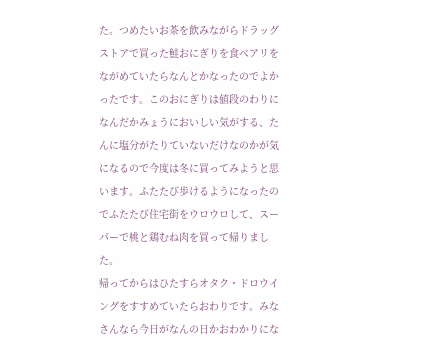た。つめたいお茶を飲みながらドラッグストアで買った鮭おにぎりを食べアリをながめていたらなんとかなったのでよかったです。このおにぎりは値段のわりになんだかみょうにおいしい気がする、たんに塩分がたりていないだけなのかが気になるので今度は冬に買ってみようと思います。ふたたび歩けるようになったのでふたたび住宅街をウロウロして、スーパーで桃と鶏むね肉を買って帰りました。
帰ってからはひたすらオタク・ドロウイングをすすめていたらおわりです。みなさんなら今日がなんの日かおわかりにな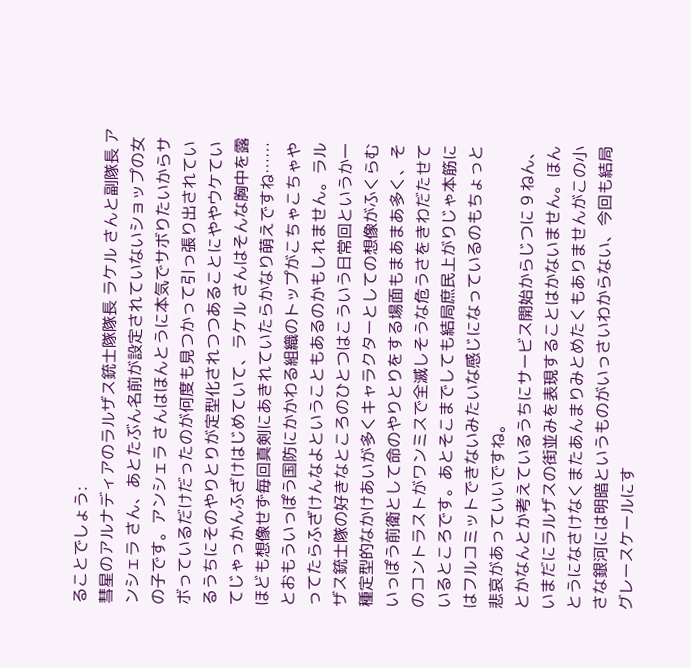ることでしょう:
彗星のアルナディアのラルザス銃士隊隊長 ラケル さんと副隊長 アンシェラ さん、あとたぶん名前が設定されていないショップの女の子です。アンシェラ さんはほんとうに本気でサボりたいからサボっているだけだったのが何度も見つかって引っ張り出されているうちにそのやりとりが定型化されつつあることにややウケていてじゃっかんふざけはじめていて、ラケル さんはそんな胸中を露ほども想像せず毎回真剣にあきれていたらかなり萌えですね……とおもういっぽう国防にかかわる組織のトップがこちゃこちゃやってたらふざけんなよということもあるのかもしれません。ラルザス銃士隊の好きなところのひとつはこういう日常回というか一種定型的なかけあいが多くキャラクターとしての想像がふくらむいっぽう前衛として命のやりとりをする場面もまあまあ多く、そのコントラストがワンミスで全滅しそうな危うさをきわだたせているところです。あとそこまでしても結局庶民上がりじゃ本筋にはフルコミットできないみたいな感じになっているのもちょっと悲哀があっていいですね。
とかなんとか考えているうちにサービス開始からじつに 9 ねん、いまだにラルザスの街並みを表現することはかないません。ほんとうになさけなくまたあんまりみとめたくもありませんがこの小さな銀河には明暗というものがいっさいわからない、今回も結局グレースケールにす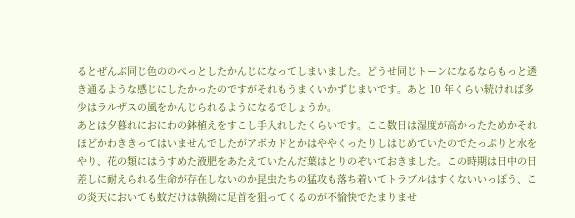るとぜんぶ同じ色ののぺっとしたかんじになってしまいました。どうせ同じトーンになるならもっと透き通るような感じにしたかったのですがそれもうまくいかずじまいです。あと 10 年くらい続ければ多少はラルザスの風をかんじられるようになるでしょうか。
あとは夕暮れにおにわの鉢植えをすこし手入れしたくらいです。ここ数日は湿度が高かったためかそれほどかわききってはいませんでしたがアボカドとかはややくったりしはじめていたのでたっぷりと水をやり、花の類にはうすめた液肥をあたえていたんだ葉はとりのぞいておきました。この時期は日中の日差しに耐えられる生命が存在しないのか昆虫たちの猛攻も落ち着いてトラブルはすくないいっぽう、この炎天においても蚊だけは執拗に足首を狙ってくるのが不愉快でたまりませ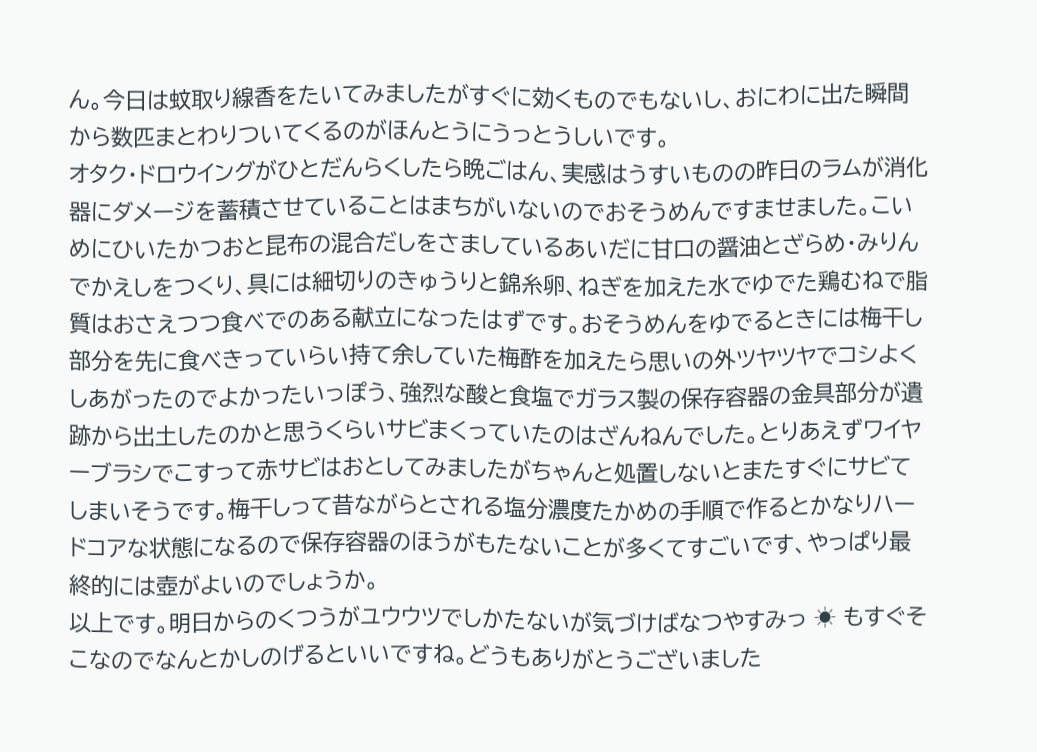ん。今日は蚊取り線香をたいてみましたがすぐに効くものでもないし、おにわに出た瞬間から数匹まとわりついてくるのがほんとうにうっとうしいです。
オタク・ドロウイングがひとだんらくしたら晩ごはん、実感はうすいものの昨日のラムが消化器にダメージを蓄積させていることはまちがいないのでおそうめんですませました。こいめにひいたかつおと昆布の混合だしをさましているあいだに甘口の醤油とざらめ・みりんでかえしをつくり、具には細切りのきゅうりと錦糸卵、ねぎを加えた水でゆでた鶏むねで脂質はおさえつつ食べでのある献立になったはずです。おそうめんをゆでるときには梅干し部分を先に食べきっていらい持て余していた梅酢を加えたら思いの外ツヤツヤでコシよくしあがったのでよかったいっぽう、強烈な酸と食塩でガラス製の保存容器の金具部分が遺跡から出土したのかと思うくらいサビまくっていたのはざんねんでした。とりあえずワイヤーブラシでこすって赤サビはおとしてみましたがちゃんと処置しないとまたすぐにサビてしまいそうです。梅干しって昔ながらとされる塩分濃度たかめの手順で作るとかなりハードコアな状態になるので保存容器のほうがもたないことが多くてすごいです、やっぱり最終的には壺がよいのでしょうか。
以上です。明日からのくつうがユウウツでしかたないが気づけばなつやすみっ ☀ もすぐそこなのでなんとかしのげるといいですね。どうもありがとうございました